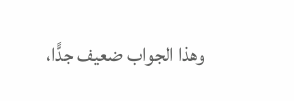وهذا الجواب ضعيف جدًّا،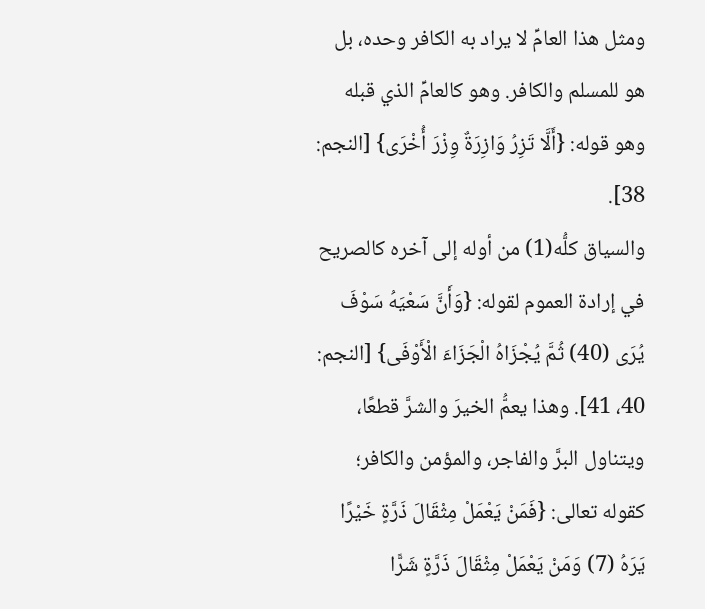ومثل هذا العامِّ لا يراد به الكافر وحده، بل هو للمسلم والكافر. وهو كالعامِّ الذي قبله وهو قوله: {أَلَّا تَزِرُ وَازِرَةٌ وِزْرَ أُخْرَى} [النجم: 38].
والسياق كلُّه(1) من أوله إلى آخره كالصريح في إرادة العموم لقوله: {وَأَنَّ سَعْيَهُ سَوْفَ يُرَى (40) ثُمَّ يُجْزَاهُ الْجَزَاءَ الْأَوْفَى} [النجم: 40، 41]. وهذا يعمُّ الخيرَ والشرَّ قطعًا، ويتناول البرَّ والفاجر، والمؤمن والكافر؛ كقوله تعالى: {فَمَنْ يَعْمَلْ مِثْقَالَ ذَرَّةٍ خَيْرًا يَرَهُ (7) وَمَنْ يَعْمَلْ مِثْقَالَ ذَرَّةٍ شَرًّا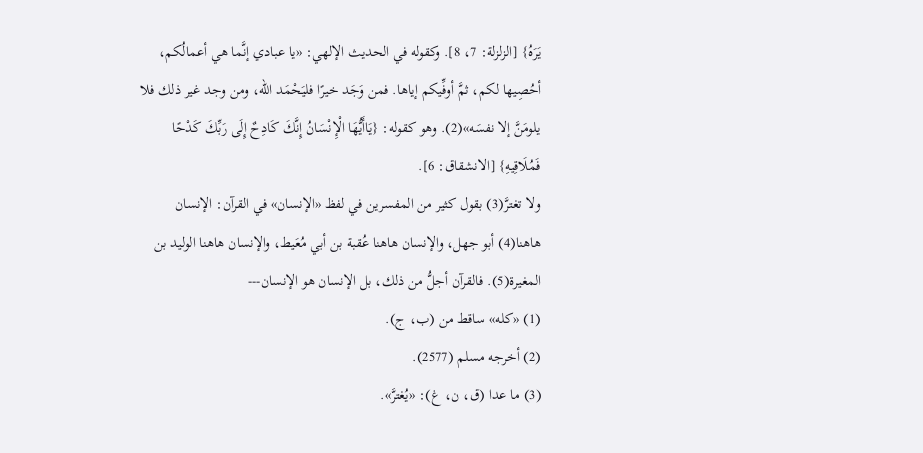يَرَهُ} [الزلزلة: 7، 8]. وكقوله في الحديث الإلهي: «يا عبادي إنَّما هي أعمالُكم، أحُصِيها لكم، ثمَّ أوفِّيكم إياها. فمن وَجَد خيرًا فليَحْمَد الله، ومن وجد غير ذلك فلا يلومَنَّ إلا نفسَه»(2). وهو كقوله: {يَاأَيُّهَا الْإِنْسَانُ إِنَّكَ كَادِحٌ إِلَى رَبِّكَ كَدْحًا فَمُلَاقِيهِ} [الانشقاق: 6].
ولا تغترَّ(3) بقول كثير من المفسرين في لفظ «الإنسان» في القرآن: الإنسان هاهنا(4) أبو جهل، والإنسان هاهنا عُقبة بن أبي مُعَيط، والإنسان هاهنا الوليد بن المغيرة(5). فالقرآن أجلُّ من ذلك، بل الإنسان هو الإنسان---
(1) «كله» ساقط من (ب، ج).
(2) أخرجه مسلم (2577).
(3) ما عدا (ق، ن، غ): «يُغترَّ».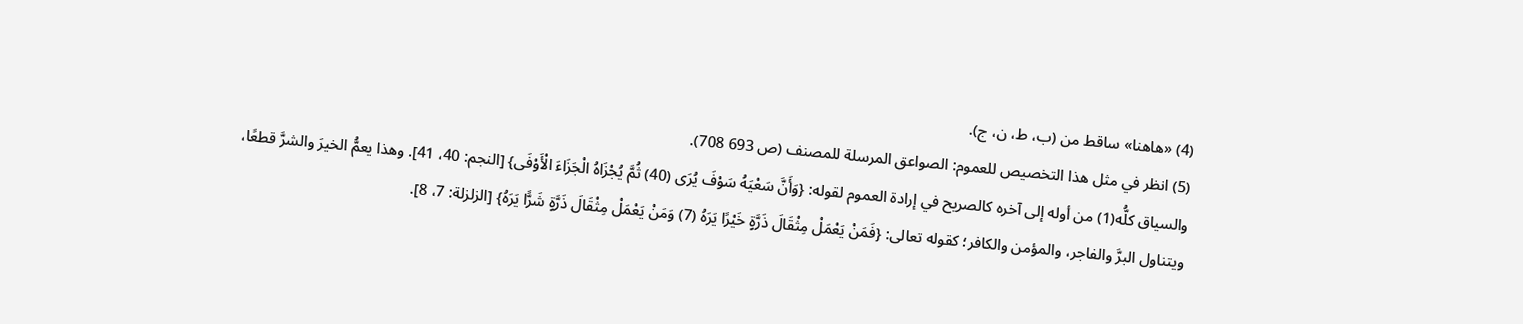(4) «هاهنا» ساقط من (ب، ط، ن، ج).
(5) انظر في مثل هذا التخصيص للعموم: الصواعق المرسلة للمصنف (ص 693 708).
والسياق كلُّه(1) من أوله إلى آخره كالصريح في إرادة العموم لقوله: {وَأَنَّ سَعْيَهُ سَوْفَ يُرَى (40) ثُمَّ يُجْزَاهُ الْجَزَاءَ الْأَوْفَى} [النجم: 40، 41]. وهذا يعمُّ الخيرَ والشرَّ قطعًا، ويتناول البرَّ والفاجر، والمؤمن والكافر؛ كقوله تعالى: {فَمَنْ يَعْمَلْ مِثْقَالَ ذَرَّةٍ خَيْرًا يَرَهُ (7) وَمَنْ يَعْمَلْ مِثْقَالَ ذَرَّةٍ شَرًّا يَرَهُ} [الزلزلة: 7، 8].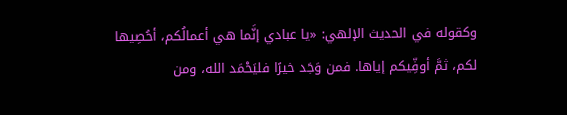وكقوله في الحديث الإلهي: «يا عبادي إنَّما هي أعمالُكم، أحُصِيها لكم، ثمَّ أوفِّيكم إياها. فمن وَجَد خيرًا فليَحْمَد الله، ومن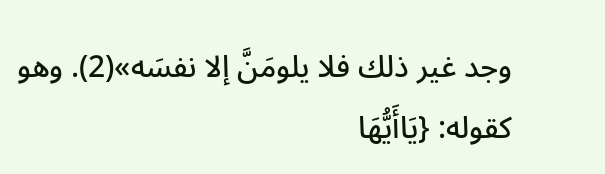وجد غير ذلك فلا يلومَنَّ إلا نفسَه»(2). وهو كقوله: {يَاأَيُّهَا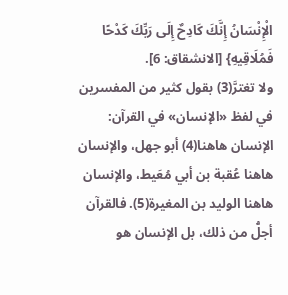الْإِنْسَانُ إِنَّكَ كَادِحٌ إِلَى رَبِّكَ كَدْحًا فَمُلَاقِيهِ} [الانشقاق: 6].
ولا تغترَّ(3) بقول كثير من المفسرين في لفظ «الإنسان» في القرآن: الإنسان هاهنا(4) أبو جهل، والإنسان هاهنا عُقبة بن أبي مُعَيط، والإنسان هاهنا الوليد بن المغيرة(5). فالقرآن أجلُّ من ذلك، بل الإنسان هو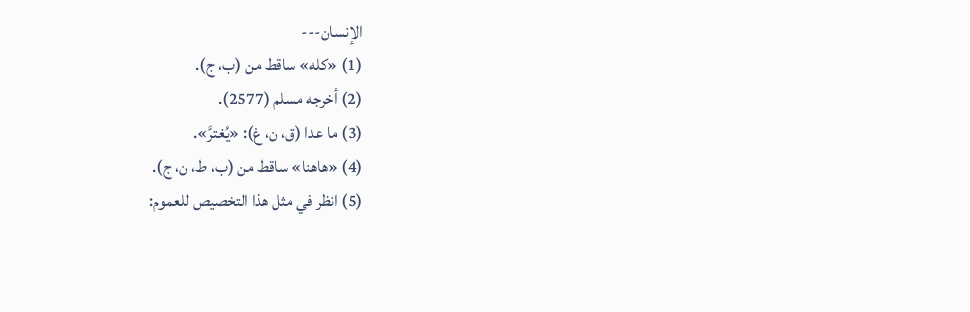الإنسان---
(1) «كله» ساقط من (ب، ج).
(2) أخرجه مسلم (2577).
(3) ما عدا (ق، ن، غ): «يُغترَّ».
(4) «هاهنا» ساقط من (ب، ط، ن، ج).
(5) انظر في مثل هذا التخصيص للعموم: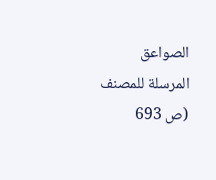الصواعق المرسلة للمصنف (ص 693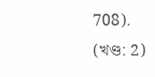708).
(খণ্ড: 2)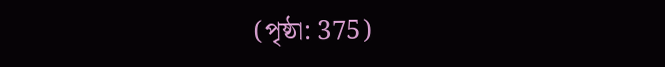(পৃষ্ঠা: 375)